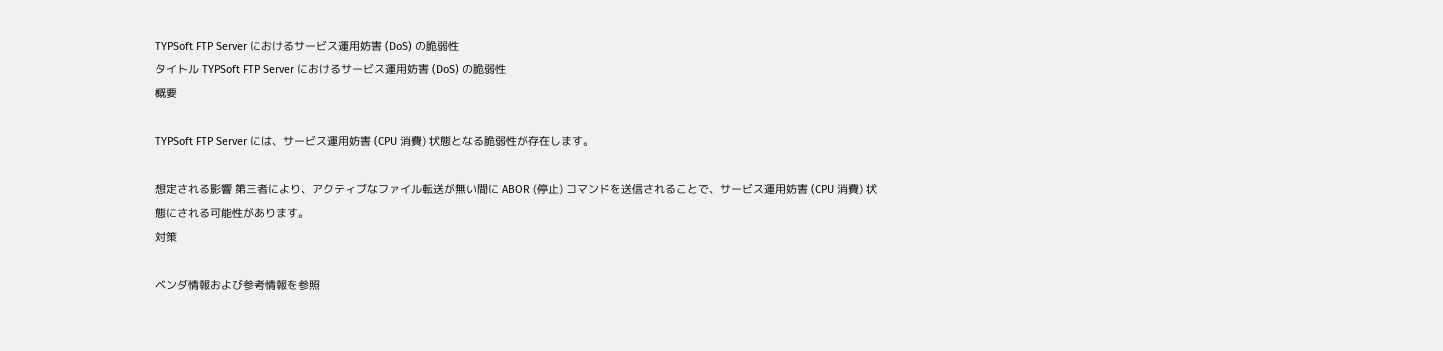TYPSoft FTP Server におけるサービス運用妨害 (DoS) の脆弱性
タイトル TYPSoft FTP Server におけるサービス運用妨害 (DoS) の脆弱性
概要

TYPSoft FTP Server には、サービス運用妨害 (CPU 消費) 状態となる脆弱性が存在します。

想定される影響 第三者により、アクティブなファイル転送が無い間に ABOR (停止) コマンドを送信されることで、サービス運用妨害 (CPU 消費) 状態にされる可能性があります。
対策

ベンダ情報および参考情報を参照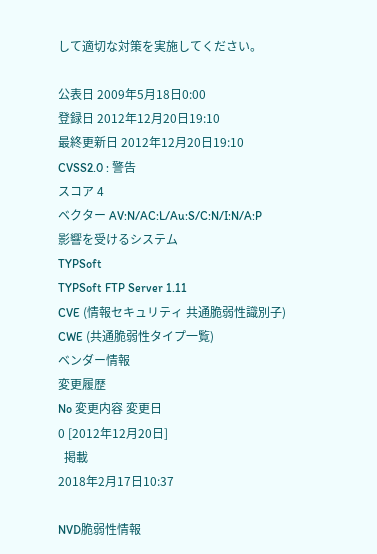して適切な対策を実施してください。

公表日 2009年5月18日0:00
登録日 2012年12月20日19:10
最終更新日 2012年12月20日19:10
CVSS2.0 : 警告
スコア 4
ベクター AV:N/AC:L/Au:S/C:N/I:N/A:P
影響を受けるシステム
TYPSoft
TYPSoft FTP Server 1.11
CVE (情報セキュリティ 共通脆弱性識別子)
CWE (共通脆弱性タイプ一覧)
ベンダー情報
変更履歴
No 変更内容 変更日
0 [2012年12月20日]
  掲載
2018年2月17日10:37

NVD脆弱性情報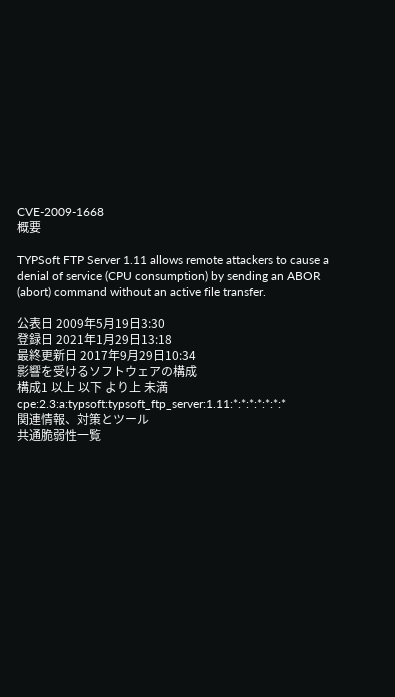CVE-2009-1668
概要

TYPSoft FTP Server 1.11 allows remote attackers to cause a denial of service (CPU consumption) by sending an ABOR (abort) command without an active file transfer.

公表日 2009年5月19日3:30
登録日 2021年1月29日13:18
最終更新日 2017年9月29日10:34
影響を受けるソフトウェアの構成
構成1 以上 以下 より上 未満
cpe:2.3:a:typsoft:typsoft_ftp_server:1.11:*:*:*:*:*:*:*
関連情報、対策とツール
共通脆弱性一覧